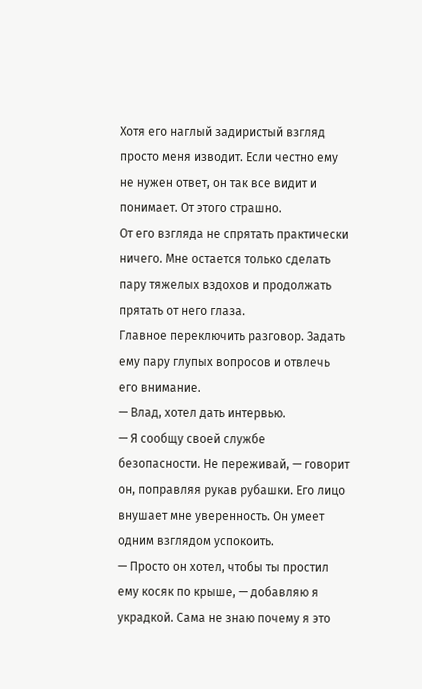Хотя его наглый задиристый взгляд просто меня изводит. Если честно ему не нужен ответ, он так все видит и понимает. От этого страшно.
От его взгляда не спрятать практически ничего. Мне остается только сделать пару тяжелых вздохов и продолжать прятать от него глаза.
Главное переключить разговор. Задать ему пару глупых вопросов и отвлечь его внимание.
— Влад, хотел дать интервью.
— Я сообщу своей службе безопасности. Не переживай, — говорит он, поправляя рукав рубашки. Его лицо внушает мне уверенность. Он умеет одним взглядом успокоить.
— Просто он хотел, чтобы ты простил ему косяк по крыше, — добавляю я украдкой. Сама не знаю почему я это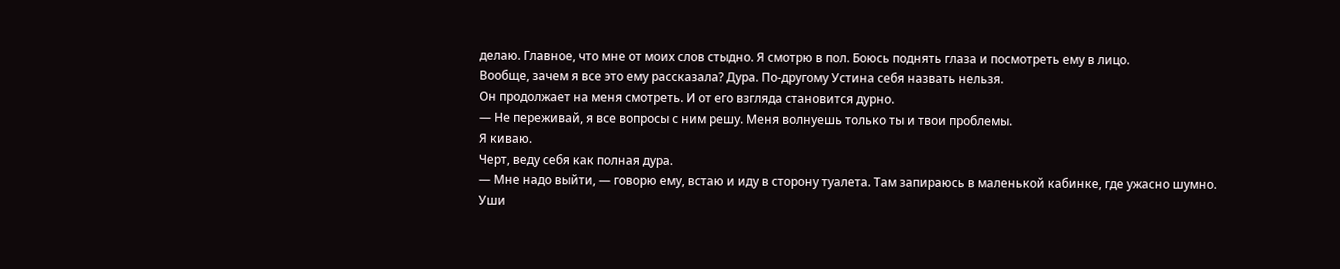делаю. Главное, что мне от моих слов стыдно. Я смотрю в пол. Боюсь поднять глаза и посмотреть ему в лицо.
Вообще, зачем я все это ему рассказала? Дура. По-другому Устина себя назвать нельзя.
Он продолжает на меня смотреть. И от его взгляда становится дурно.
— Не переживай, я все вопросы с ним решу. Меня волнуешь только ты и твои проблемы.
Я киваю.
Черт, веду себя как полная дура.
— Мне надо выйти, — говорю ему, встаю и иду в сторону туалета. Там запираюсь в маленькой кабинке, где ужасно шумно.
Уши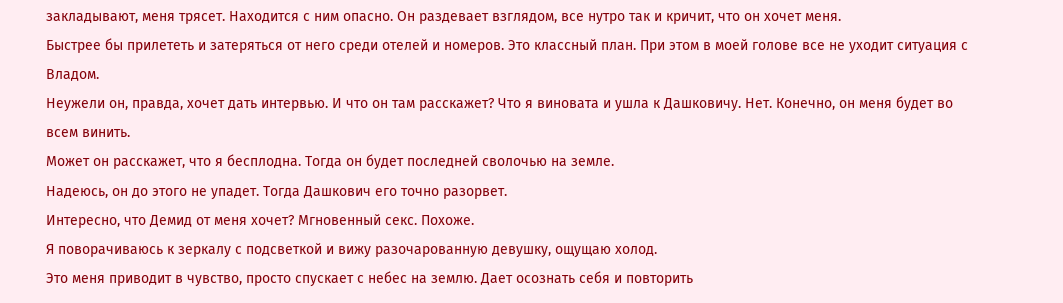закладывают, меня трясет. Находится с ним опасно. Он раздевает взглядом, все нутро так и кричит, что он хочет меня.
Быстрее бы прилететь и затеряться от него среди отелей и номеров. Это классный план. При этом в моей голове все не уходит ситуация с Владом.
Неужели он, правда, хочет дать интервью. И что он там расскажет? Что я виновата и ушла к Дашковичу. Нет. Конечно, он меня будет во всем винить.
Может он расскажет, что я бесплодна. Тогда он будет последней сволочью на земле.
Надеюсь, он до этого не упадет. Тогда Дашкович его точно разорвет.
Интересно, что Демид от меня хочет? Мгновенный секс. Похоже.
Я поворачиваюсь к зеркалу с подсветкой и вижу разочарованную девушку, ощущаю холод.
Это меня приводит в чувство, просто спускает с небес на землю. Дает осознать себя и повторить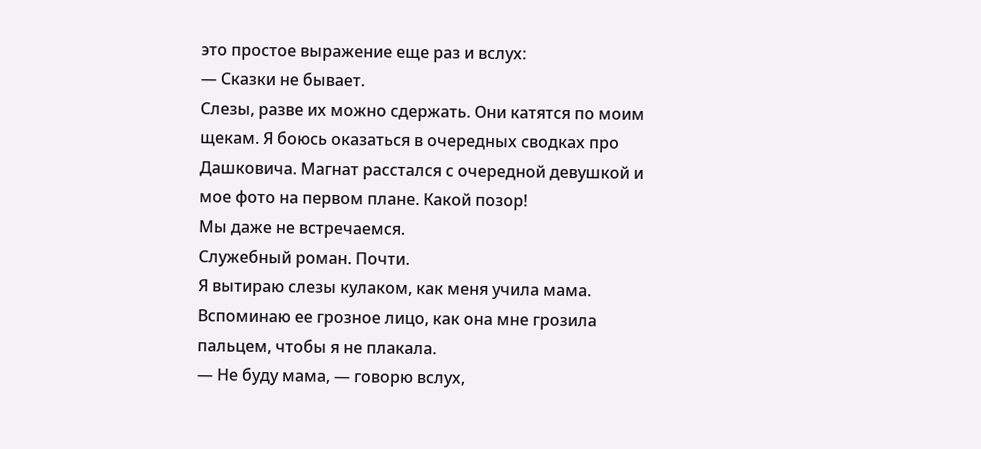это простое выражение еще раз и вслух:
— Сказки не бывает.
Слезы, разве их можно сдержать. Они катятся по моим щекам. Я боюсь оказаться в очередных сводках про Дашковича. Магнат расстался с очередной девушкой и мое фото на первом плане. Какой позор!
Мы даже не встречаемся.
Служебный роман. Почти.
Я вытираю слезы кулаком, как меня учила мама. Вспоминаю ее грозное лицо, как она мне грозила пальцем, чтобы я не плакала.
— Не буду мама, — говорю вслух,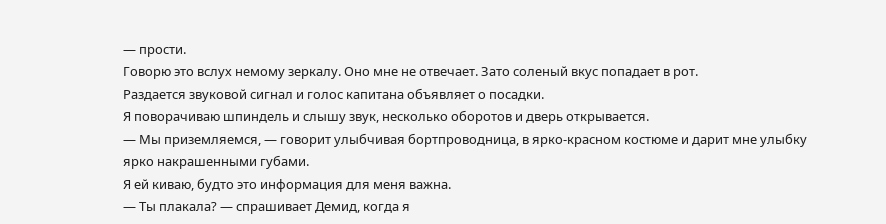— прости.
Говорю это вслух немому зеркалу. Оно мне не отвечает. Зато соленый вкус попадает в рот.
Раздается звуковой сигнал и голос капитана объявляет о посадки.
Я поворачиваю шпиндель и слышу звук, несколько оборотов и дверь открывается.
— Мы приземляемся, — говорит улыбчивая бортпроводница, в ярко-красном костюме и дарит мне улыбку ярко накрашенными губами.
Я ей киваю, будто это информация для меня важна.
— Ты плакала? — спрашивает Демид, когда я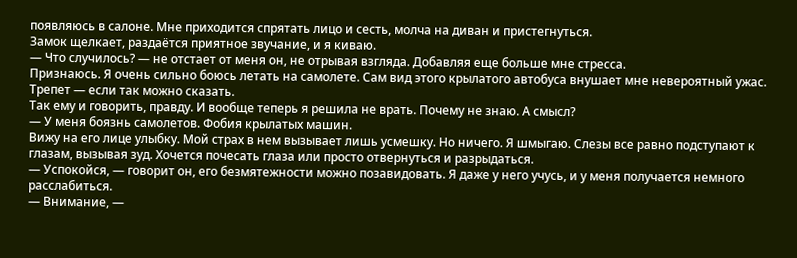появляюсь в салоне. Мне приходится спрятать лицо и сесть, молча на диван и пристегнуться.
Замок щелкает, раздаётся приятное звучание, и я киваю.
— Что случилось? — не отстает от меня он, не отрывая взгляда. Добавляя еще больше мне стресса.
Признаюсь. Я очень сильно боюсь летать на самолете. Сам вид этого крылатого автобуса внушает мне невероятный ужас. Трепет — если так можно сказать.
Так ему и говорить, правду. И вообще теперь я решила не врать. Почему не знаю. А смысл?
— У меня боязнь самолетов. Фобия крылатых машин.
Вижу на его лице улыбку. Мой страх в нем вызывает лишь усмешку. Но ничего. Я шмыгаю. Слезы все равно подступают к глазам, вызывая зуд. Хочется почесать глаза или просто отвернуться и разрыдаться.
— Успокойся, — говорит он, его безмятежности можно позавидовать. Я даже у него учусь, и у меня получается немного расслабиться.
— Внимание, —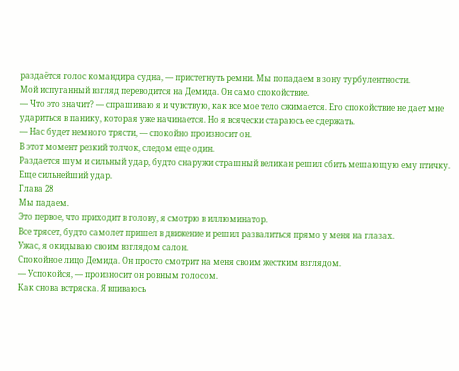раздаётся голос командира судна, — пристегнуть ремни. Мы попадаем в зону турбулентности.
Мой испуганный взгляд переводится на Демида. Он само спокойствие.
— Что это значит? — спрашиваю я и чувствую, как все мое тело сжимается. Его спокойствие не дает мне удариться в панику, которая уже начинается. Но я всячески стараюсь ее сдержать.
— Нас будет немного трясти, — спокойно произносит он.
В этот момент резкий толчок, следом еще один.
Раздается шум и сильный удар, будто снаружи страшный великан решил сбить мешающую ему птичку.
Еще сильнейший удар.
Глава 28
Мы падаем.
Это первое, что приходит в голову, я смотрю в иллюминатор.
Все трясет, будто самолет пришел в движение и решил развалиться прямо у меня на глазах.
Ужас, я окидываю своим взглядом салон.
Спокойное лицо Демида. Он просто смотрит на меня своим жестким взглядом.
— Успокойся, — произносит он ровным голосом.
Как снова встряска. Я впиваюсь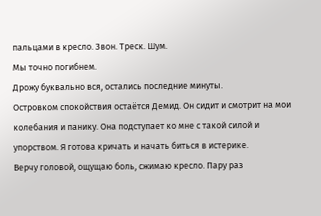пальцами в кресло. Звон. Треск. Шум.
Мы точно погибнем.
Дрожу буквально вся, остались последние минуты.
Островком спокойствия остаётся Демид. Он сидит и смотрит на мои колебания и панику. Она подступает ко мне с такой силой и упорством. Я готова кричать и начать биться в истерике.
Верчу головой, ощущаю боль, сжимаю кресло. Пару раз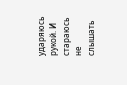ударяюсь рукой. И стараюсь не слышать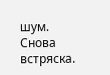шум.
Снова встряска.